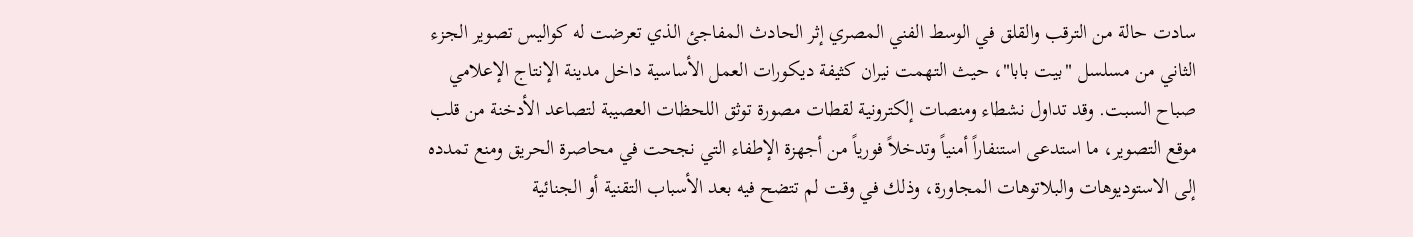سادت حالة من الترقب والقلق في الوسط الفني المصري إثر الحادث المفاجئ الذي تعرضت له كواليس تصوير الجزء الثاني من مسلسل "بيت بابا"، حيث التهمت نيران كثيفة ديكورات العمل الأساسية داخل مدينة الإنتاج الإعلامي صباح السبت. وقد تداول نشطاء ومنصات إلكترونية لقطات مصورة توثق اللحظات العصيبة لتصاعد الأدخنة من قلب موقع التصوير، ما استدعى استنفاراً أمنياً وتدخلاً فورياً من أجهزة الإطفاء التي نجحت في محاصرة الحريق ومنع تمدده إلى الاستوديوهات والبلاتوهات المجاورة، وذلك في وقت لم تتضح فيه بعد الأسباب التقنية أو الجنائية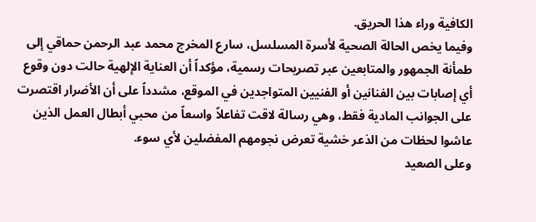الكافية وراء هذا الحريق.
وفيما يخص الحالة الصحية لأسرة المسلسل، سارع المخرج محمد عبد الرحمن حماقي إلى طمأنة الجمهور والمتابعين عبر تصريحات رسمية، مؤكداً أن العناية الإلهية حالت دون وقوع أي إصابات بين الفنانين أو الفنيين المتواجدين في الموقع، مشدداً على أن الأضرار اقتصرت على الجوانب المادية فقط، وهي رسالة لاقت تفاعلاً واسعاً من محبي أبطال العمل الذين عاشوا لحظات من الذعر خشية تعرض نجومهم المفضلين لأي سوء.
وعلى الصعيد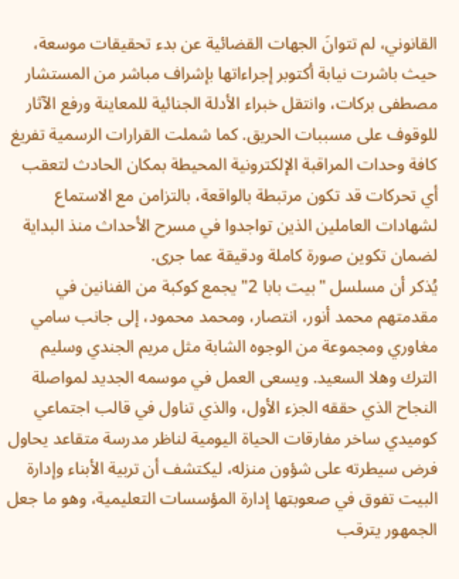القانوني، لم تتوانَ الجهات القضائية عن بدء تحقيقات موسعة، حيث باشرت نيابة أكتوبر إجراءاتها بإشراف مباشر من المستشار مصطفى بركات، وانتقل خبراء الأدلة الجنائية للمعاينة ورفع الآثار للوقوف على مسببات الحريق. كما شملت القرارات الرسمية تفريغ كافة وحدات المراقبة الإلكترونية المحيطة بمكان الحادث لتعقب أي تحركات قد تكون مرتبطة بالواقعة، بالتزامن مع الاستماع لشهادات العاملين الذين تواجدوا في مسرح الأحداث منذ البداية لضمان تكوين صورة كاملة ودقيقة عما جرى.
يُذكر أن مسلسل "بيت بابا 2" يجمع كوكبة من الفنانين في مقدمتهم محمد أنور، انتصار، ومحمد محمود، إلى جانب سامي مغاوري ومجموعة من الوجوه الشابة مثل مريم الجندي وسليم الترك وهلا السعيد. ويسعى العمل في موسمه الجديد لمواصلة النجاح الذي حققه الجزء الأول، والذي تناول في قالب اجتماعي كوميدي ساخر مفارقات الحياة اليومية لناظر مدرسة متقاعد يحاول فرض سيطرته على شؤون منزله، ليكتشف أن تربية الأبناء وإدارة البيت تفوق في صعوبتها إدارة المؤسسات التعليمية، وهو ما جعل الجمهور يترقب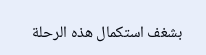بشغف استكمال هذه الرحلة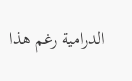الدرامية رغم هذا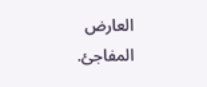العارض المفاجئ.